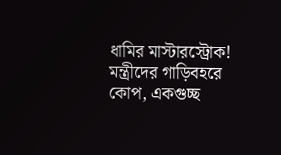ধামির মাস্টারস্ট্রোক! মন্ত্রীদের গাড়িবহরে কোপ, একগুচ্ছ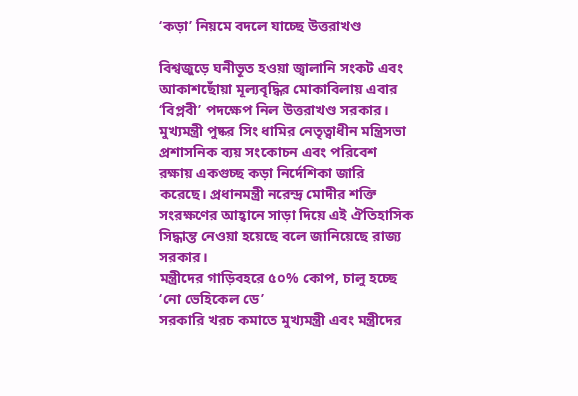‘কড়া’ নিয়মে বদলে যাচ্ছে উত্তরাখণ্ড

বিশ্বজুড়ে ঘনীভূত হওয়া জ্বালানি সংকট এবং আকাশছোঁয়া মূল্যবৃদ্ধির মোকাবিলায় এবার ‘বিপ্লবী’ পদক্ষেপ নিল উত্তরাখণ্ড সরকার। মুখ্যমন্ত্রী পুষ্কর সিং ধামির নেতৃত্বাধীন মন্ত্রিসভা প্রশাসনিক ব্যয় সংকোচন এবং পরিবেশ রক্ষায় একগুচ্ছ কড়া নির্দেশিকা জারি করেছে। প্রধানমন্ত্রী নরেন্দ্র মোদীর শক্তি সংরক্ষণের আহ্বানে সাড়া দিয়ে এই ঐতিহাসিক সিদ্ধান্ত নেওয়া হয়েছে বলে জানিয়েছে রাজ্য সরকার।
মন্ত্রীদের গাড়িবহরে ৫০% কোপ, চালু হচ্ছে ‘নো ভেহিকেল ডে’
সরকারি খরচ কমাতে মুখ্যমন্ত্রী এবং মন্ত্রীদের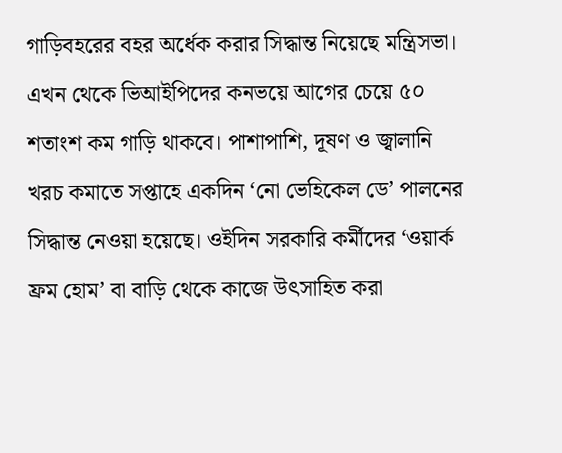গাড়িবহরের বহর অর্ধেক করার সিদ্ধান্ত নিয়েছে মন্ত্রিসভা। এখন থেকে ভিআইপিদের কনভয়ে আগের চেয়ে ৫০ শতাংশ কম গাড়ি থাকবে। পাশাপাশি, দূষণ ও জ্বালানি খরচ কমাতে সপ্তাহে একদিন ‘নো ভেহিকেল ডে’ পালনের সিদ্ধান্ত নেওয়া হয়েছে। ওইদিন সরকারি কর্মীদের ‘ওয়ার্ক ফ্রম হোম’ বা বাড়ি থেকে কাজে উৎসাহিত করা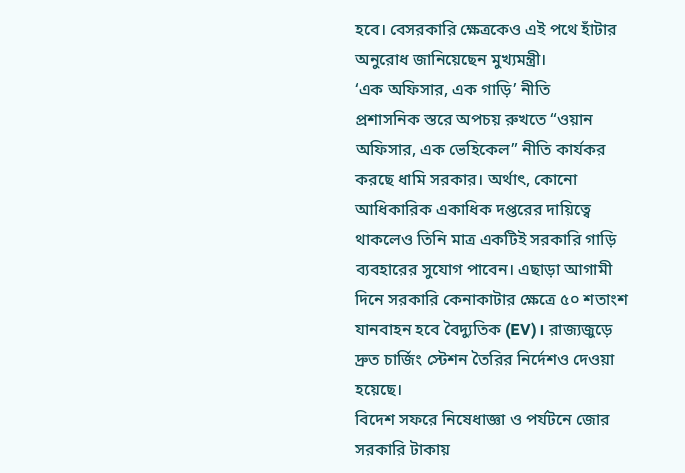হবে। বেসরকারি ক্ষেত্রকেও এই পথে হাঁটার অনুরোধ জানিয়েছেন মুখ্যমন্ত্রী।
‘এক অফিসার, এক গাড়ি’ নীতি
প্রশাসনিক স্তরে অপচয় রুখতে “ওয়ান অফিসার, এক ভেহিকেল” নীতি কার্যকর করছে ধামি সরকার। অর্থাৎ, কোনো আধিকারিক একাধিক দপ্তরের দায়িত্বে থাকলেও তিনি মাত্র একটিই সরকারি গাড়ি ব্যবহারের সুযোগ পাবেন। এছাড়া আগামী দিনে সরকারি কেনাকাটার ক্ষেত্রে ৫০ শতাংশ যানবাহন হবে বৈদ্যুতিক (EV)। রাজ্যজুড়ে দ্রুত চার্জিং স্টেশন তৈরির নির্দেশও দেওয়া হয়েছে।
বিদেশ সফরে নিষেধাজ্ঞা ও পর্যটনে জোর
সরকারি টাকায়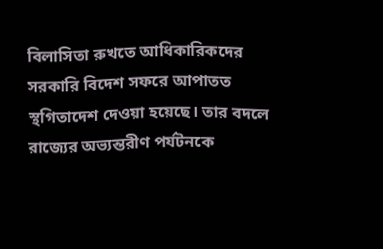বিলাসিতা রুখতে আধিকারিকদের সরকারি বিদেশ সফরে আপাতত স্থগিতাদেশ দেওয়া হয়েছে। তার বদলে রাজ্যের অভ্যন্তরীণ পর্যটনকে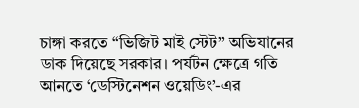চাঙ্গা করতে “ভিজিট মাই স্টেট” অভিযানের ডাক দিয়েছে সরকার। পর্যটন ক্ষেত্রে গতি আনতে ‘ডেস্টিনেশন ওয়েডিং’-এর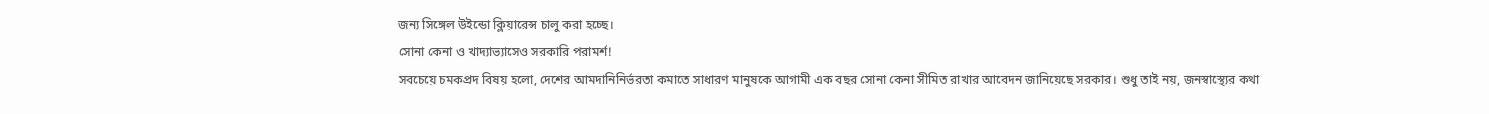জন্য সিঙ্গেল উইন্ডো ক্লিয়ারেন্স চালু করা হচ্ছে।
সোনা কেনা ও খাদ্যাভ্যাসেও সরকারি পরামর্শ!
সবচেয়ে চমকপ্রদ বিষয় হলো, দেশের আমদানিনির্ভরতা কমাতে সাধারণ মানুষকে আগামী এক বছর সোনা কেনা সীমিত রাখার আবেদন জানিয়েছে সরকার। শুধু তাই নয়, জনস্বাস্থ্যের কথা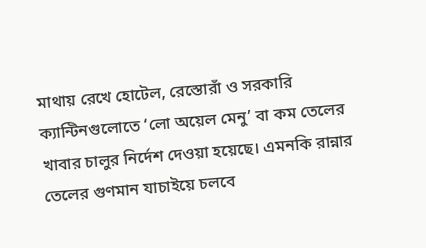মাথায় রেখে হোটেল, রেস্তোরাঁ ও সরকারি ক্যান্টিনগুলোতে ‘লো অয়েল মেনু’ বা কম তেলের খাবার চালুর নির্দেশ দেওয়া হয়েছে। এমনকি রান্নার তেলের গুণমান যাচাইয়ে চলবে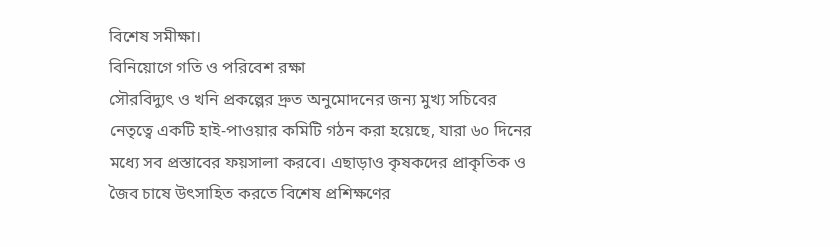বিশেষ সমীক্ষা।
বিনিয়োগে গতি ও পরিবেশ রক্ষা
সৌরবিদ্যুৎ ও খনি প্রকল্পের দ্রুত অনুমোদনের জন্য মুখ্য সচিবের নেতৃত্বে একটি হাই-পাওয়ার কমিটি গঠন করা হয়েছে, যারা ৬০ দিনের মধ্যে সব প্রস্তাবের ফয়সালা করবে। এছাড়াও কৃষকদের প্রাকৃতিক ও জৈব চাষে উৎসাহিত করতে বিশেষ প্রশিক্ষণের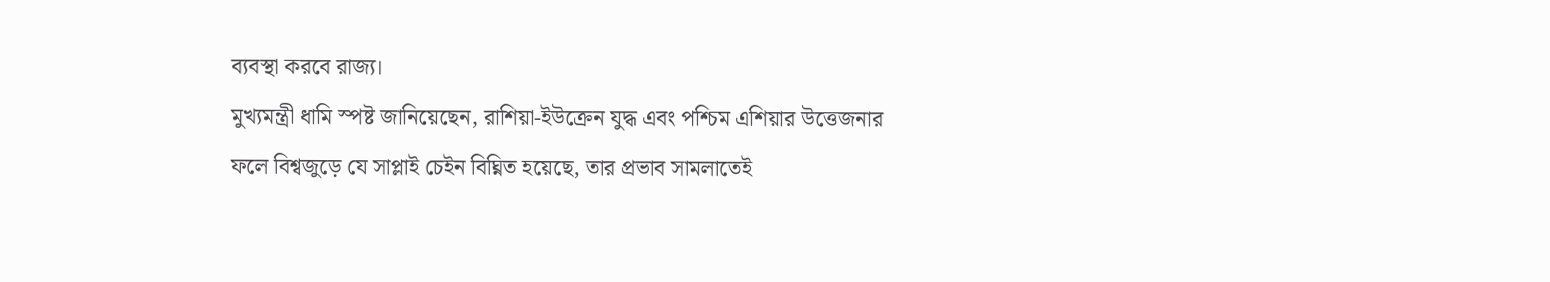ব্যবস্থা করবে রাজ্য।
মুখ্যমন্ত্রী ধামি স্পষ্ট জানিয়েছেন, রাশিয়া-ইউক্রেন যুদ্ধ এবং পশ্চিম এশিয়ার উত্তেজনার ফলে বিশ্বজুড়ে যে সাপ্লাই চেইন বিঘ্নিত হয়েছে, তার প্রভাব সামলাতেই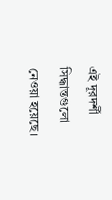এই দূরদর্শী সিদ্ধান্তগুলো নেওয়া হয়েছে।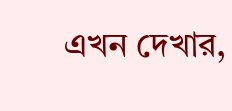এখন দেখার,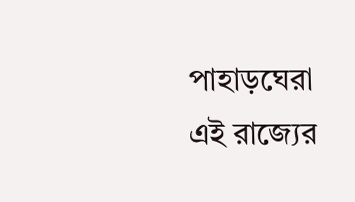পাহাড়ঘেরা এই রাজ্যের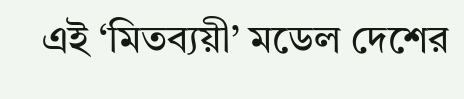এই ‘মিতব্যয়ী’ মডেল দেশের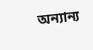অন্যান্য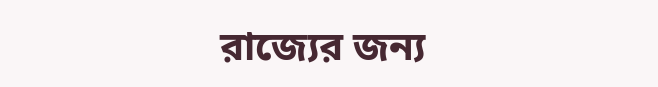রাজ্যের জন্য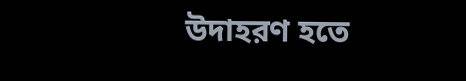উদাহরণ হতে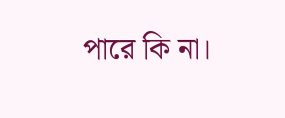পারে কি না।